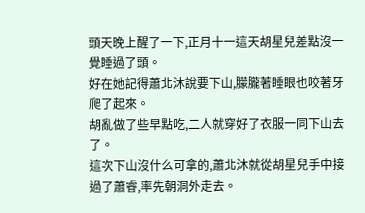頭天晚上醒了一下,正月十一這天胡星兒差點沒一覺睡過了頭。
好在她記得蕭北沐說要下山,朦朧著睡眼也咬著牙爬了起來。
胡亂做了些早點吃,二人就穿好了衣服一同下山去了。
這次下山沒什么可拿的,蕭北沐就從胡星兒手中接過了蕭睿,率先朝洞外走去。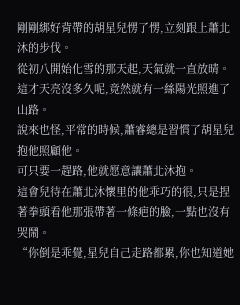剛剛綁好背帶的胡星兒愣了愣,立刻跟上蕭北沐的步伐。
從初八開始化雪的那天起,天氣就一直放晴。
這才天亮沒多久呢,竟然就有一絲陽光照進了山路。
說來也怪,平常的時候,蕭睿總是習慣了胡星兒抱他照顧他。
可只要一趕路,他就愿意讓蕭北沐抱。
這會兒待在蕭北沐懷里的他乖巧的很,只是捏著拳頭看他那張帶著一條疤的臉,一點也沒有哭鬧。
“你倒是乖覺,星兒自己走路都累,你也知道她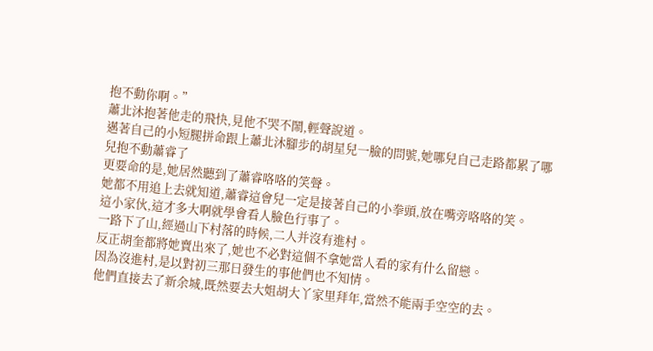抱不動你啊。”
蕭北沐抱著他走的飛快,見他不哭不鬧,輕聲說道。
邁著自己的小短腿拼命跟上蕭北沐腳步的胡星兒一臉的問號,她哪兒自己走路都累了哪兒抱不動蕭睿了
更要命的是,她居然聽到了蕭睿咯咯的笑聲。
她都不用追上去就知道,蕭睿這會兒一定是接著自己的小拳頭,放在嘴旁咯咯的笑。
這小家伙,這才多大啊就學會看人臉色行事了。
一路下了山,經過山下村落的時候,二人并沒有進村。
反正胡奎都將她賣出來了,她也不必對這個不拿她當人看的家有什么留戀。
因為沒進村,是以對初三那日發生的事他們也不知情。
他們直接去了新余城,既然要去大姐胡大丫家里拜年,當然不能兩手空空的去。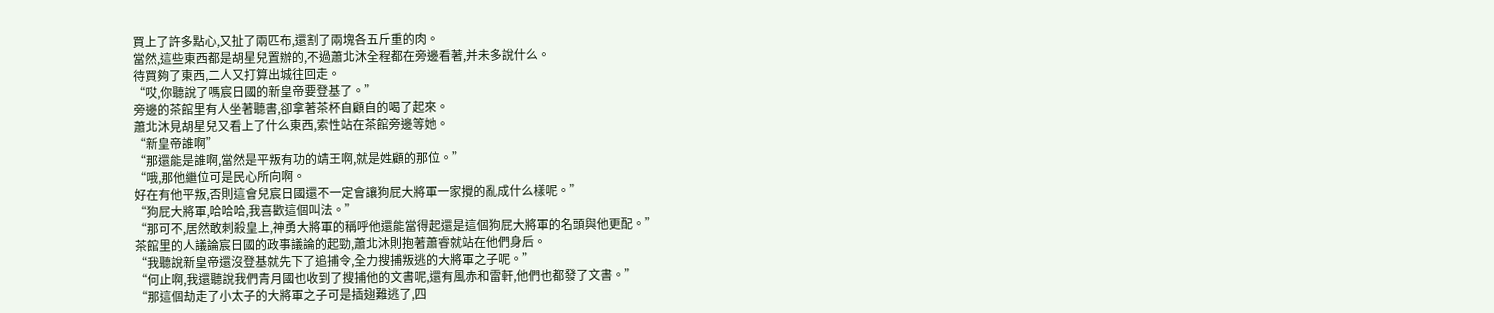買上了許多點心,又扯了兩匹布,還割了兩塊各五斤重的肉。
當然,這些東西都是胡星兒置辦的,不過蕭北沐全程都在旁邊看著,并未多說什么。
待買夠了東西,二人又打算出城往回走。
“哎,你聽說了嗎宸日國的新皇帝要登基了。”
旁邊的茶館里有人坐著聽書,卻拿著茶杯自顧自的喝了起來。
蕭北沐見胡星兒又看上了什么東西,索性站在茶館旁邊等她。
“新皇帝誰啊”
“那還能是誰啊,當然是平叛有功的靖王啊,就是姓顧的那位。”
“哦,那他繼位可是民心所向啊。
好在有他平叛,否則這會兒宸日國還不一定會讓狗屁大將軍一家攪的亂成什么樣呢。”
“狗屁大將軍,哈哈哈,我喜歡這個叫法。”
“那可不,居然敢刺殺皇上,神勇大將軍的稱呼他還能當得起還是這個狗屁大將軍的名頭與他更配。”
茶館里的人議論宸日國的政事議論的起勁,蕭北沐則抱著蕭睿就站在他們身后。
“我聽說新皇帝還沒登基就先下了追捕令,全力搜捕叛逃的大將軍之子呢。”
“何止啊,我還聽說我們青月國也收到了搜捕他的文書呢,還有風赤和雷軒,他們也都發了文書。”
“那這個劫走了小太子的大將軍之子可是插翅難逃了,四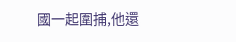國一起圍捕,他還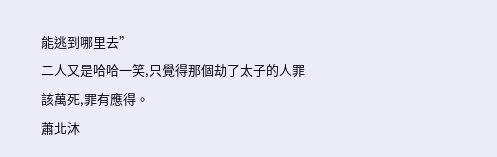能逃到哪里去”
二人又是哈哈一笑,只覺得那個劫了太子的人罪該萬死,罪有應得。
蕭北沐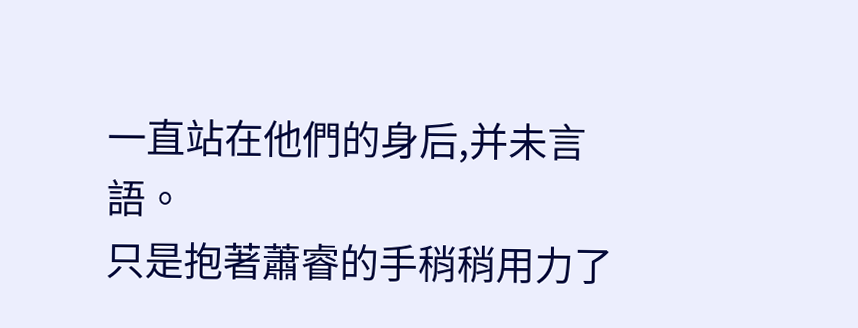一直站在他們的身后,并未言語。
只是抱著蕭睿的手稍稍用力了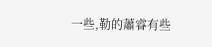一些,勒的蕭睿有些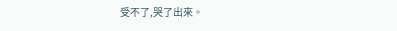受不了,哭了出來。